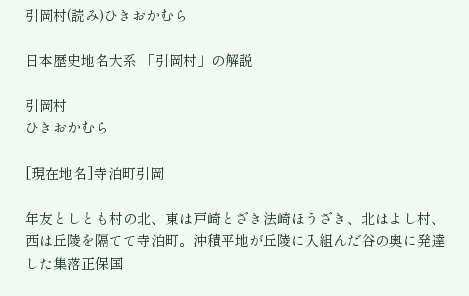引岡村(読み)ひきおかむら

日本歴史地名大系 「引岡村」の解説

引岡村
ひきおかむら

[現在地名]寺泊町引岡

年友としとも村の北、東は戸崎とざき法崎ほうざき、北はよし村、西は丘陵を隔てて寺泊町。沖積平地が丘陵に入組んだ谷の奥に発達した集落正保国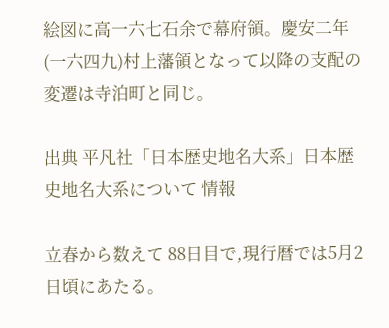絵図に高一六七石余で幕府領。慶安二年(一六四九)村上藩領となって以降の支配の変遷は寺泊町と同じ。

出典 平凡社「日本歴史地名大系」日本歴史地名大系について 情報

立春から数えて 88日目で,現行暦では5月2日頃にあたる。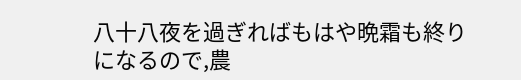八十八夜を過ぎればもはや晩霜も終りになるので,農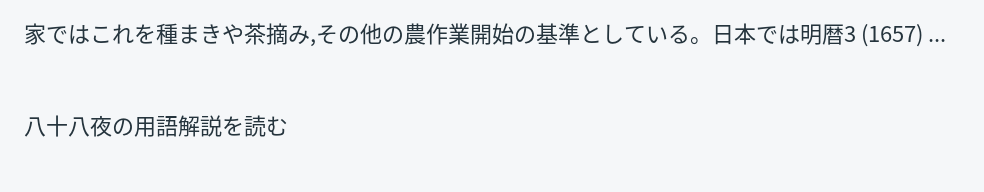家ではこれを種まきや茶摘み,その他の農作業開始の基準としている。日本では明暦3 (1657) ...

八十八夜の用語解説を読む